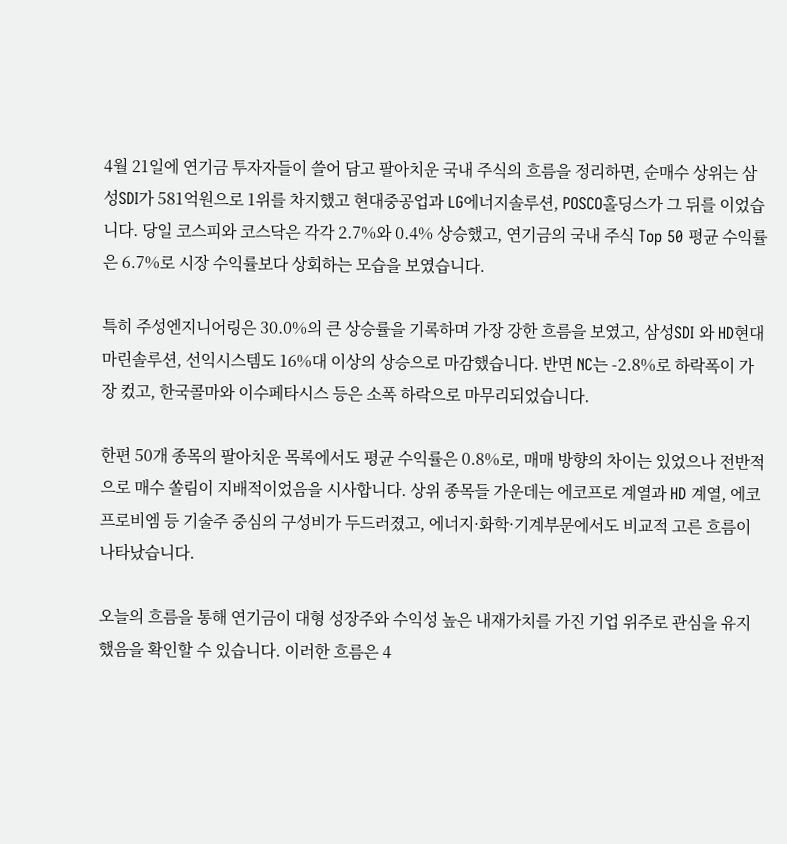4월 21일에 연기금 투자자들이 쓸어 담고 팔아치운 국내 주식의 흐름을 정리하면, 순매수 상위는 삼성SDI가 581억원으로 1위를 차지했고 현대중공업과 LG에너지솔루션, POSCO홀딩스가 그 뒤를 이었습니다. 당일 코스피와 코스닥은 각각 2.7%와 0.4% 상승했고, 연기금의 국내 주식 Top 50 평균 수익률은 6.7%로 시장 수익률보다 상회하는 모습을 보였습니다.

특히 주성엔지니어링은 30.0%의 큰 상승률을 기록하며 가장 강한 흐름을 보였고, 삼성SDI 와 HD현대마린솔루션, 선익시스템도 16%대 이상의 상승으로 마감했습니다. 반면 NC는 -2.8%로 하락폭이 가장 컸고, 한국콜마와 이수페타시스 등은 소폭 하락으로 마무리되었습니다.

한편 50개 종목의 팔아치운 목록에서도 평균 수익률은 0.8%로, 매매 방향의 차이는 있었으나 전반적으로 매수 쏠림이 지배적이었음을 시사합니다. 상위 종목들 가운데는 에코프로 계열과 HD 계열, 에코프로비엠 등 기술주 중심의 구성비가 두드러졌고, 에너지·화학·기계부문에서도 비교적 고른 흐름이 나타났습니다.

오늘의 흐름을 통해 연기금이 대형 성장주와 수익성 높은 내재가치를 가진 기업 위주로 관심을 유지했음을 확인할 수 있습니다. 이러한 흐름은 4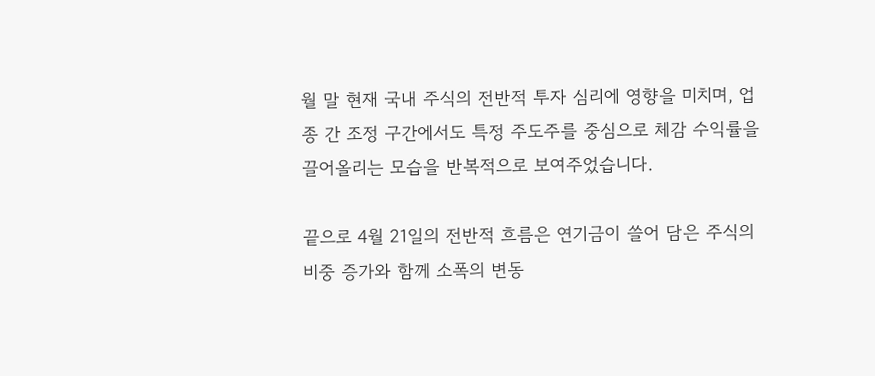월 말 현재 국내 주식의 전반적 투자 심리에 영향을 미치며, 업종 간 조정 구간에서도 특정 주도주를 중심으로 체감 수익률을 끌어올리는 모습을 반복적으로 보여주었습니다.

끝으로 4월 21일의 전반적 흐름은 연기금이 쓸어 담은 주식의 비중 증가와 함께 소폭의 변동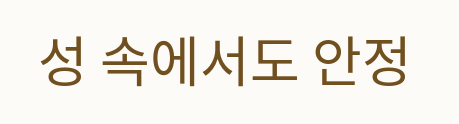성 속에서도 안정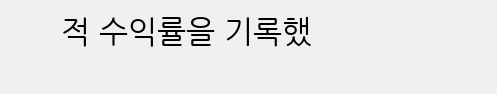적 수익률을 기록했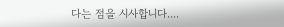다는 점을 시사합니다....